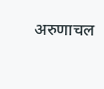अरुणाचल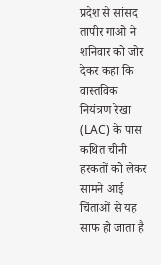प्रदेश से सांसद तापीर गाओ ने शनिवार को जोर देकर कहा कि वास्तविक नियंत्रण रेखा (LAC) के पास कथित चीनी हरकतों को लेकर सामने आई चिंताओं से यह साफ हो जाता है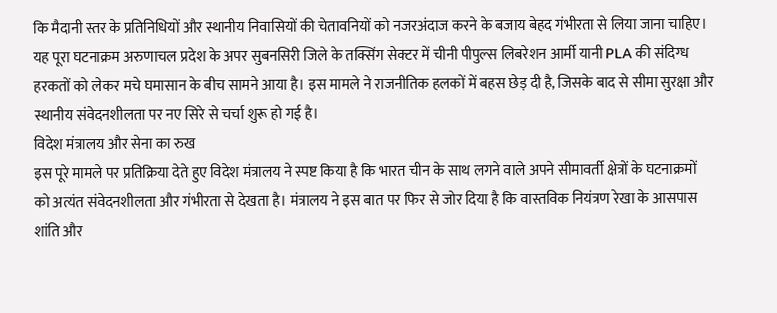कि मैदानी स्तर के प्रतिनिधियों और स्थानीय निवासियों की चेतावनियों को नजरअंदाज करने के बजाय बेहद गंभीरता से लिया जाना चाहिए।
यह पूरा घटनाक्रम अरुणाचल प्रदेश के अपर सुबनसिरी जिले के तक्सिंग सेक्टर में चीनी पीपुल्स लिबरेशन आर्मी यानी PLA की संदिग्ध हरकतों को लेकर मचे घमासान के बीच सामने आया है। इस मामले ने राजनीतिक हलकों में बहस छेड़ दी है, जिसके बाद से सीमा सुरक्षा और स्थानीय संवेदनशीलता पर नए सिरे से चर्चा शुरू हो गई है।
विदेश मंत्रालय और सेना का रुख
इस पूरे मामले पर प्रतिक्रिया देते हुए विदेश मंत्रालय ने स्पष्ट किया है कि भारत चीन के साथ लगने वाले अपने सीमावर्ती क्षेत्रों के घटनाक्रमों को अत्यंत संवेदनशीलता और गंभीरता से देखता है। मंत्रालय ने इस बात पर फिर से जोर दिया है कि वास्तविक नियंत्रण रेखा के आसपास शांति और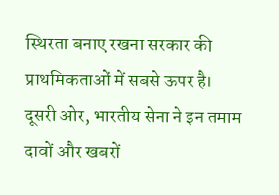स्थिरता बनाए रखना सरकार की प्राथमिकताओं में सबसे ऊपर है।
दूसरी ओर, भारतीय सेना ने इन तमाम दावों और खबरों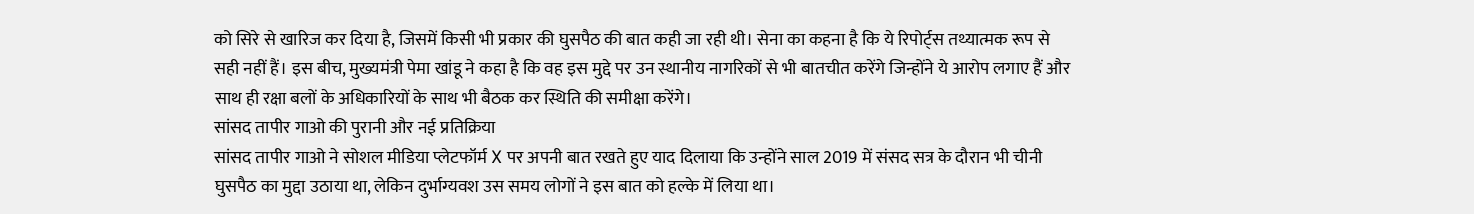को सिरे से खारिज कर दिया है, जिसमें किसी भी प्रकार की घुसपैठ की बात कही जा रही थी। सेना का कहना है कि ये रिपोर्ट्स तथ्यात्मक रूप से सही नहीं हैं। इस बीच, मुख्यमंत्री पेमा खांडू ने कहा है कि वह इस मुद्दे पर उन स्थानीय नागरिकों से भी बातचीत करेंगे जिन्होंने ये आरोप लगाए हैं और साथ ही रक्षा बलों के अधिकारियों के साथ भी बैठक कर स्थिति की समीक्षा करेंगे।
सांसद तापीर गाओ की पुरानी और नई प्रतिक्रिया
सांसद तापीर गाओ ने सोशल मीडिया प्लेटफॉर्म X पर अपनी बात रखते हुए याद दिलाया कि उन्होंने साल 2019 में संसद सत्र के दौरान भी चीनी घुसपैठ का मुद्दा उठाया था, लेकिन दुर्भाग्यवश उस समय लोगों ने इस बात को हल्के में लिया था।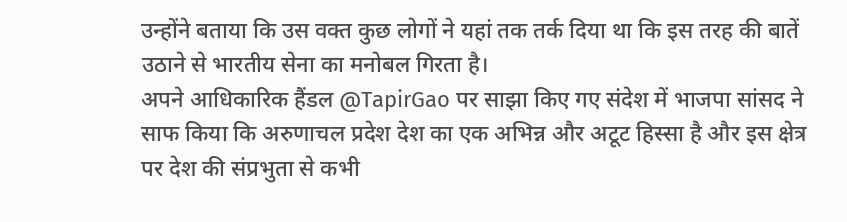उन्होंने बताया कि उस वक्त कुछ लोगों ने यहां तक तर्क दिया था कि इस तरह की बातें उठाने से भारतीय सेना का मनोबल गिरता है।
अपने आधिकारिक हैंडल @TapirGao पर साझा किए गए संदेश में भाजपा सांसद ने साफ किया कि अरुणाचल प्रदेश देश का एक अभिन्न और अटूट हिस्सा है और इस क्षेत्र पर देश की संप्रभुता से कभी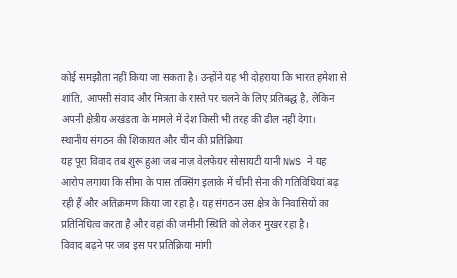कोई समझौता नहीं किया जा सकता है। उन्होंने यह भी दोहराया कि भारत हमेशा से शांति, आपसी संवाद और मित्रता के रास्ते पर चलने के लिए प्रतिबद्ध है, लेकिन अपनी क्षेत्रीय अखंडता के मामले में देश किसी भी तरह की ढील नहीं देगा।
स्थानीय संगठन की शिकायत और चीन की प्रतिक्रिया
यह पूरा विवाद तब शुरू हुआ जब नाज़ वेलफेयर सोसायटी यानी NWS ने यह आरोप लगाया कि सीमा के पास तक्सिंग इलाके में चीनी सेना की गतिविधियां बढ़ रही हैं और अतिक्रमण किया जा रहा है। यह संगठन उस क्षेत्र के निवासियों का प्रतिनिधित्व करता है और वहां की जमीनी स्थिति को लेकर मुखर रहा है।
विवाद बढ़ने पर जब इस पर प्रतिक्रिया मांगी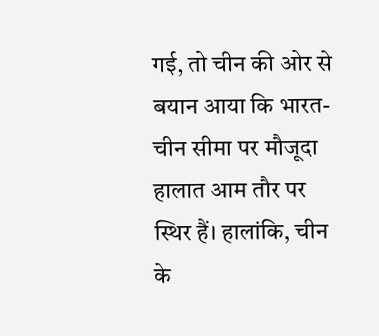गई, तो चीन की ओर से बयान आया कि भारत-चीन सीमा पर मौजूदा हालात आम तौर पर स्थिर हैं। हालांकि, चीन के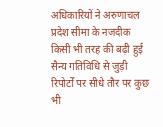अधिकारियों ने अरुणाचल प्रदेश सीमा के नजदीक किसी भी तरह की बढ़ी हुई सैन्य गतिविधि से जुड़ी रिपोर्टों पर सीधे तौर पर कुछ भी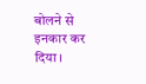बोलने से इनकार कर दिया।